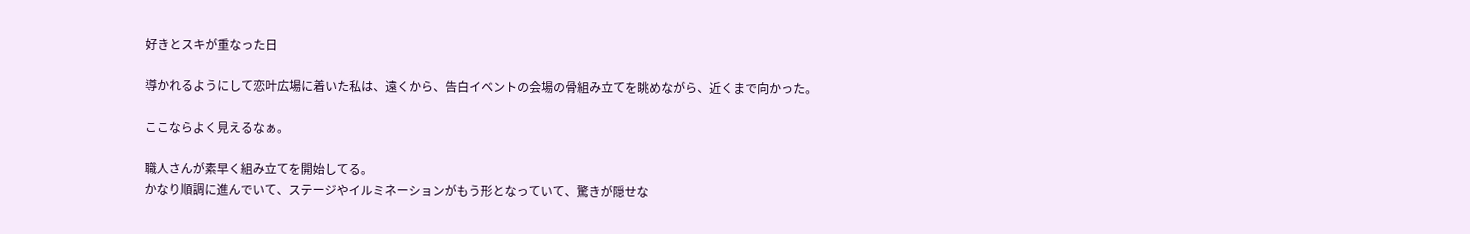好きとスキが重なった日

導かれるようにして恋叶広場に着いた私は、遠くから、告白イベントの会場の骨組み立てを眺めながら、近くまで向かった。

ここならよく見えるなぁ。

職人さんが素早く組み立てを開始してる。
かなり順調に進んでいて、ステージやイルミネーションがもう形となっていて、驚きが隠せな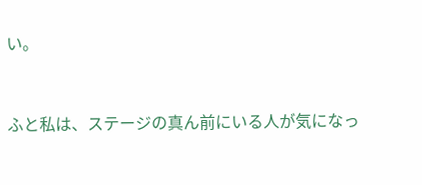い。


ふと私は、ステージの真ん前にいる人が気になっ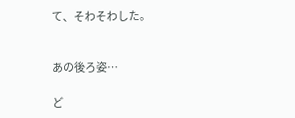て、そわそわした。


あの後ろ姿…

ど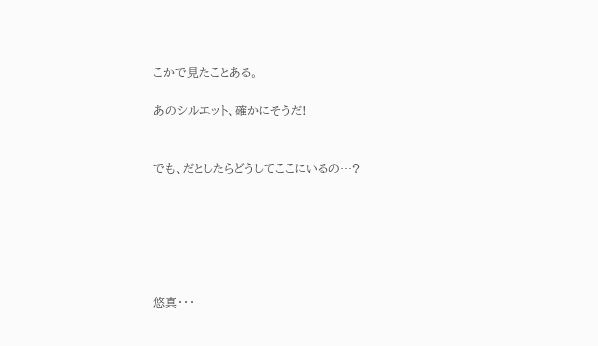こかで見たことある。

あのシルエット、確かにそうだ!


でも、だとしたらどうしてここにいるの…?






悠真・・・